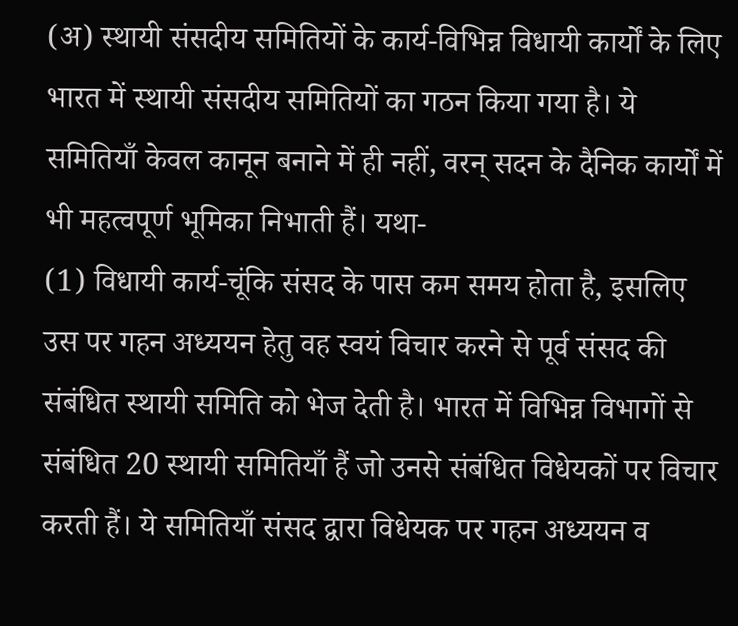(अ) स्थायी संसदीय समितियों के कार्य-विभिन्न विधायी कार्यों के लिए भारत में स्थायी संसदीय समितियों का गठन किया गया है। ये समितियाँ केवल कानून बनाने में ही नहीं, वरन् सदन के दैनिक कार्यों में भी महत्वपूर्ण भूमिका निभाती हैं। यथा-
(1) विधायी कार्य-चूंकि संसद के पास कम समय होता है, इसलिए उस पर गहन अध्ययन हेतु वह स्वयं विचार करने से पूर्व संसद की संबंधित स्थायी समिति को भेज देती है। भारत में विभिन्न विभागों से संबंधित 20 स्थायी समितियाँ हैं जो उनसे संबंधित विधेयकों पर विचार करती हैं। ये समितियाँ संसद द्वारा विधेयक पर गहन अध्ययन व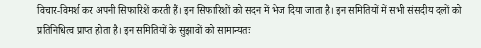विचार-विमर्श कर अपनी सिफारिशें करती हैं। इन सिफारिशों को सदन में भेज दिया जाता है। इन समितियों में सभी संसदीय दलों को प्रतिनिधित्व प्राप्त होता है। इन समितियों के सुझावों को सामान्यतः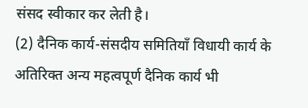संसद स्वीकार कर लेती है।
(2) दैनिक कार्य-संसदीय समितियाँ विधायी कार्य के अतिरिक्त अन्य महत्वपूर्ण दैनिक कार्य भी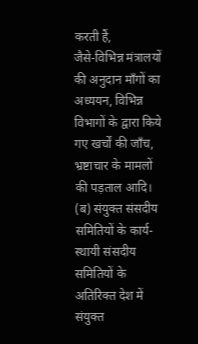करती हैं,
जैसे-विभिन्न मंत्रालयों की अनुदान माँगों का अध्ययन, विभिन्न विभागों के द्वारा किये गए खर्चों की जाँच, भ्रष्टाचार के मामलों की पड़ताल आदि।
(ब) संयुक्त संसदीय समितियों के कार्य-स्थायी संसदीय समितियों के अतिरिक्त देश में संयुक्त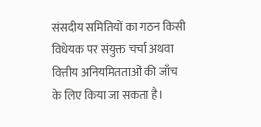संसदीय समितियों का गठन किसी विधेयक पर संयुक्त चर्चा अथवा वित्तीय अनियमितताओं की जाँच के लिए किया जा सकता है।